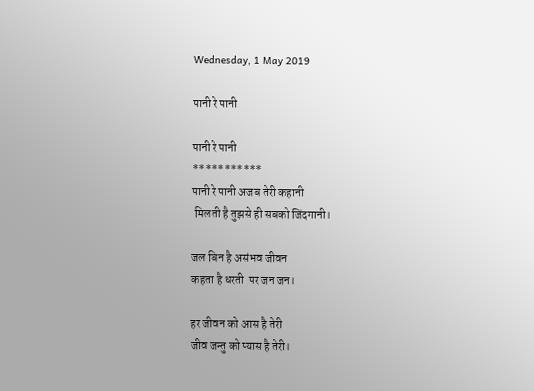Wednesday, 1 May 2019

पानी रे पानी

पानी रे पानी
***********
पानी रे पानी अजब तेरी कहानी
 मिलती है तुझसे ही सबको जिंदगानी।

जल बिन है असंभव जीवन
कहता है धरती  पर जन जन।

हर जीवन को आस है तेरी
जीव जन्तु को प्यास है तेरी।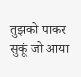तुझको पाकर सुकूं जो आया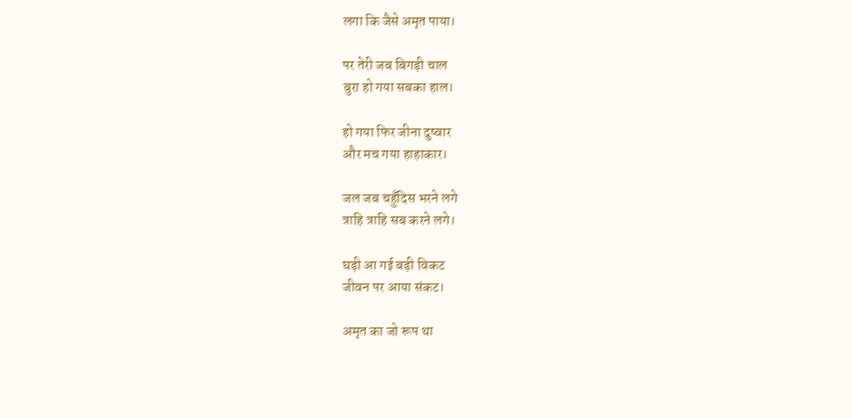लगा कि जैसे अमृत पाया।

पर तेरी जब बिगड़ी चाल
बुरा हो गया सबका हाल।

हो गया फिर जीना दुष्वार
और मच गया हाहाकार।

जल जब चहुँदिस भरने लगे
त्राहि त्राहि सब करने लगे।

घड़ी आ गई बड़ी विकट
जीवन पर आया संकट।

अमृत का जो रूप था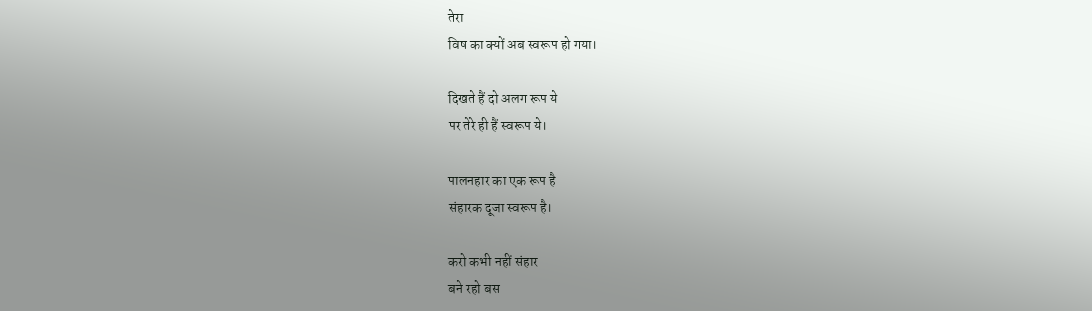तेरा
विष का क्यों अब स्वरूप हो गया।

दिखते हैं दो अलग रूप ये
पर तेरे ही हैं स्वरूप ये।

पालनहार का एक रूप है
संहारक दूजा स्वरूप है।

करो कभी नहीं संहार
बने रहो बस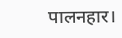पालनहार।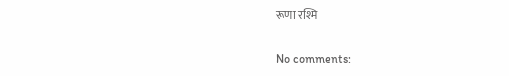रूणा रश्मि

No comments: